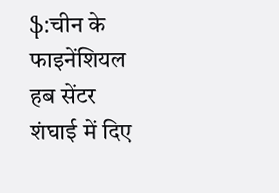ֆ:चीन के फाइनेंशियल हब सेंटर शंघाई में दिए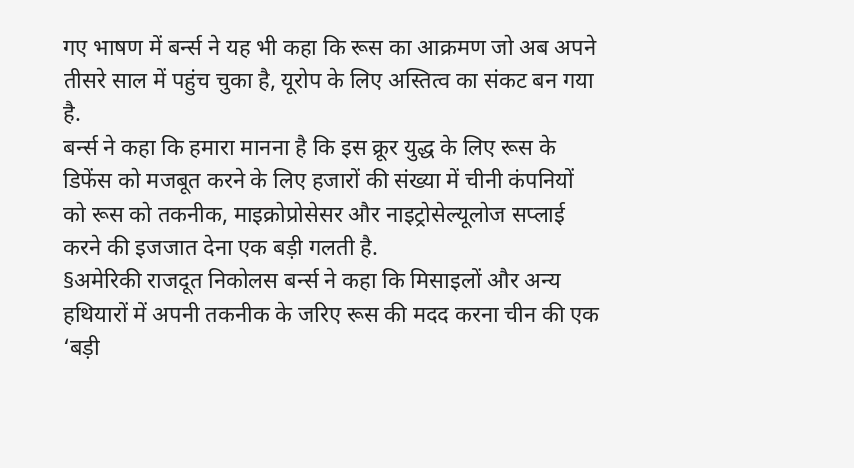गए भाषण में बर्न्स ने यह भी कहा कि रूस का आक्रमण जो अब अपने तीसरे साल में पहुंच चुका है, यूरोप के लिए अस्तित्व का संकट बन गया है.
बर्न्स ने कहा कि हमारा मानना है कि इस क्रूर युद्ध के लिए रूस के डिफेंस को मजबूत करने के लिए हजारों की संख्या में चीनी कंपनियों को रूस को तकनीक, माइक्रोप्रोसेसर और नाइट्रोसेल्यूलोज सप्लाई करने की इजजात देना एक बड़ी गलती है.
§अमेरिकी राजदूत निकोलस बर्न्स ने कहा कि मिसाइलों और अन्य हथियारों में अपनी तकनीक के जरिए रूस की मदद करना चीन की एक ‘बड़ी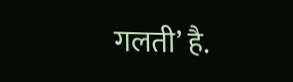गलती’ है.